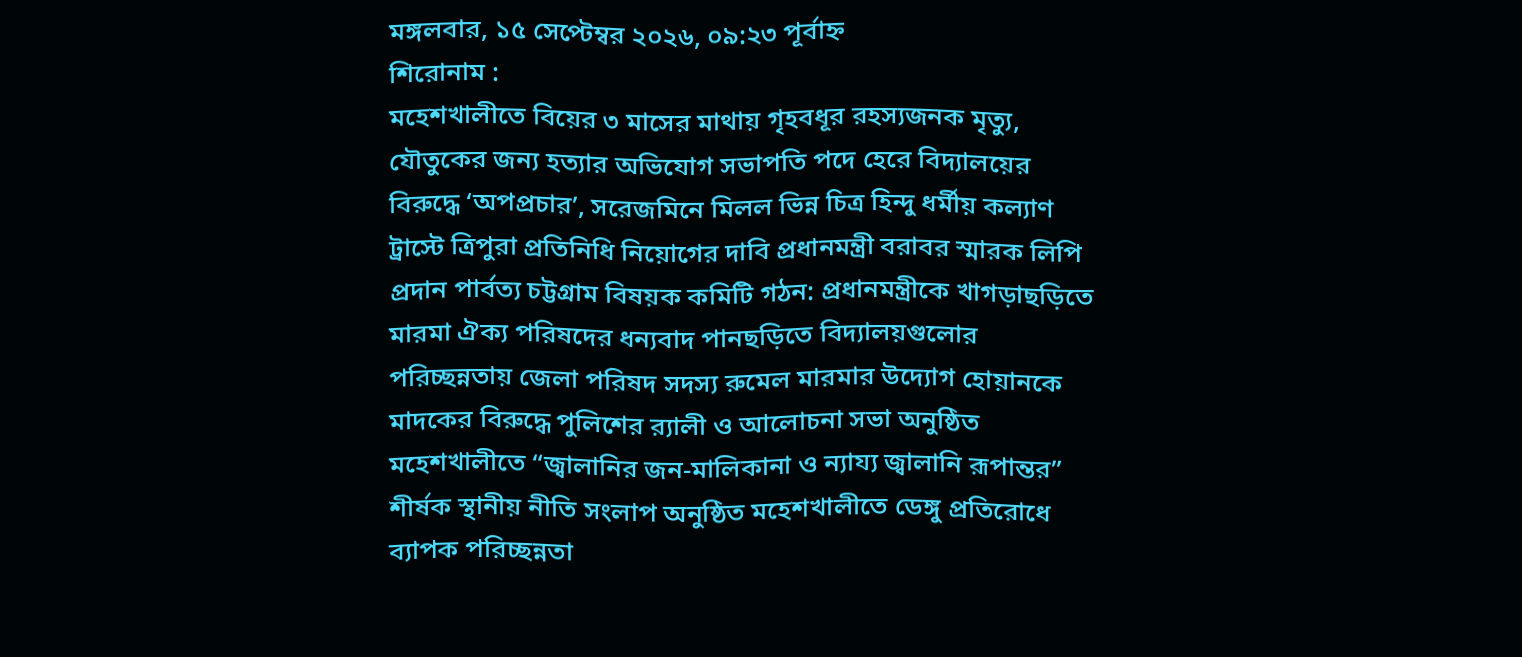মঙ্গলবার, ১৫ সেপ্টেম্বর ২০২৬, ০৯:২৩ পূর্বাহ্ন
শিরোনাম :
মহেশখালীতে বিয়ের ৩ মাসের মাথায় গৃহবধূর রহস্যজনক মৃত্যু, যৌতুকের জন্য হত্যার অভিযোগ সভাপতি পদে হেরে বিদ্যালয়ের বিরুদ্ধে ‘অপপ্রচার’, সরেজমিনে মিলল ভিন্ন চিত্র হিন্দু ধর্মীয় কল্যাণ ট্রাস্টে ত্রিপুরা প্রতিনিধি নিয়োগের দাবি প্রধানমন্ত্রী বরাবর স্মারক লিপি প্রদান পার্বত্য চট্টগ্রাম বিষয়ক কমিটি গঠন: প্রধানমন্ত্রীকে খাগড়াছড়িতে মারমা ঐক্য পরিষদের ধন্যবাদ পানছড়িতে বিদ্যালয়গুলোর পরিচ্ছন্নতায় জেলা পরিষদ সদস্য রুমেল মারমার উদ্যোগ হোয়ানকে মাদকের বিরুদ্ধে পুলিশের র‍্যালী ও আলোচনা সভা অনুষ্ঠিত মহেশখালীতে “জ্বালানির জন-মালিকানা ও ন্যায্য জ্বালানি রূপান্তর” শীর্ষক স্থানীয় নীতি সংলাপ অনুষ্ঠিত মহেশখালীতে ডেঙ্গু প্রতিরোধে ব্যাপক পরিচ্ছন্নতা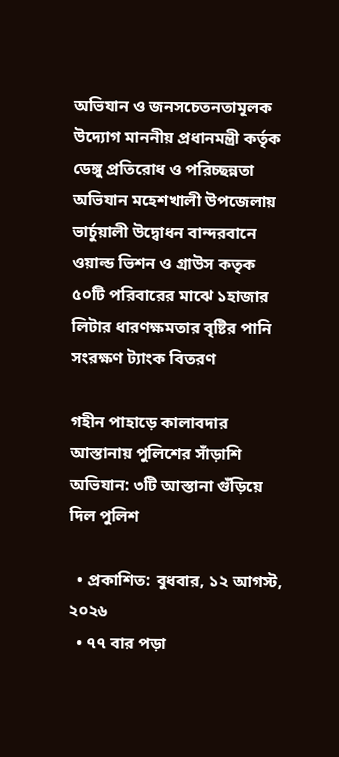অভিযান ও জনসচেতনতামূলক উদ্যোগ মাননীয় প্রধানমন্ত্রী কর্তৃক ডেঙ্গু প্রতিরোধ ও পরিচ্ছন্নতা অভিযান মহেশখালী উপজেলায় ভার্চুয়ালী উদ্বোধন বান্দরবানে ওয়াল্ড ভিশন ও গ্রাউস কতৃক ৫০টি পরিবারের মাঝে ১হাজার লিটার ধারণক্ষমতার বৃষ্টির পানি সংরক্ষণ ট্যাংক বিতরণ

গহীন পাহাড়ে কালাবদার আস্তানায় পুলিশের সাঁড়াশি অভিযান: ৩টি আস্তানা গুঁড়িয়ে দিল পুলিশ

  • প্রকাশিত: বুধবার, ১২ আগস্ট, ২০২৬
  • ৭৭ বার পড়া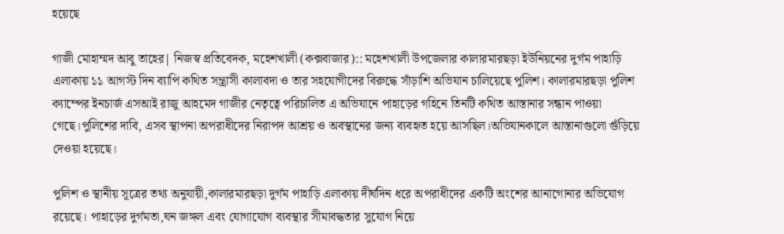হয়েছে

গাজী মোহাম্মদ আবু তাহের| নিজস্ব প্রতিবেদক, মহেশখালী (কক্সবাজার):: মহেশখালী উপজেলার কালারমারছড়া ইউনিয়নের দুর্গম পাহাড়ি এলাকায় ১১ আগস্ট দিন ব্যাপি কথিত সন্ত্রাসী কালাবদা ও তার সহযোগীদের বিরুদ্ধে সাঁড়াশি অভিযান চালিয়েছে পুলিশ। কালারমারছড়া পুলিশ ক্যাম্পের ইনচার্জ এসআই রাজু আহমেদ গাজীর নেতৃত্বে পরিচালিত এ অভিযানে পাহাড়ের গহিনে তিনটি কথিত আস্তানার সন্ধান পাওয়া গেছে।পুলিশের দাবি, এসব স্থাপনা অপরাধীদের নিরাপদ আশ্রয় ও অবস্থানের জন্য ব্যবহৃত হয়ে আসছিল।অভিযানকালে আস্তানাগুলো গুঁড়িয়ে দেওয়া হয়েছে।

পুলিশ ও স্থানীয় সূত্রের তথ্য অনুযায়ী,কালারমারছড়া দুর্গম পাহাড়ি এলাকায় দীর্ঘদিন ধরে অপরাধীদের একটি অংশের আনাগোনার অভিযোগ রয়েছে। পাহাড়ের দুর্গমতা,ঘন জঙ্গল এবং যোগাযোগ ব্যবস্থার সীমাবদ্ধতার সুযোগ নিয়ে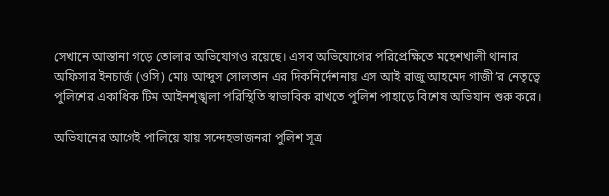সেখানে আস্তানা গড়ে তোলার অভিযোগও রয়েছে। এসব অভিযোগের পরিপ্রেক্ষিতে মহেশখালী থানার অফিসার ইনচার্জ (ওসি) মোঃ আব্দুস সোলতান এর দিকনির্দেশনায় এস আই রাজু আহমেদ গাজী’র নেতৃত্বে পুলিশের একাধিক টিম আইনশৃঙ্খলা পরিস্থিতি স্বাভাবিক রাখতে পুলিশ পাহাড়ে বিশেষ অভিযান শুরু করে।

অভিযানের আগেই পালিয়ে যায় সন্দেহভাজনরা পুলিশ সূত্র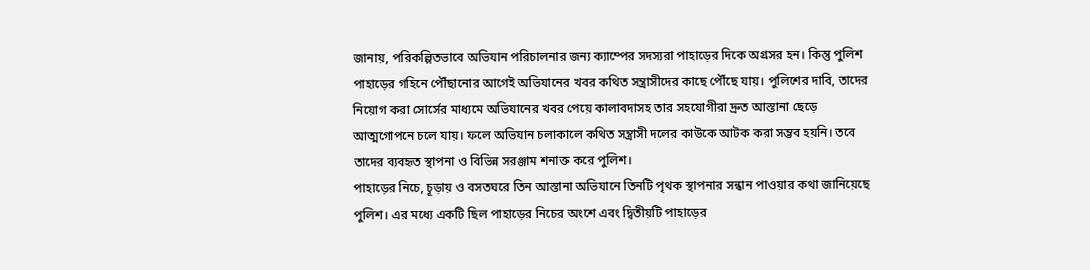জানায়, পরিকল্পিতভাবে অভিযান পরিচালনার জন্য ক্যাম্পের সদস্যরা পাহাড়ের দিকে অগ্রসর হন। কিন্তু পুলিশ পাহাড়ের গহিনে পৌঁছানোর আগেই অভিযানের খবর কথিত সন্ত্রাসীদের কাছে পৌঁছে যায়। পুলিশের দাবি, তাদের নিয়োগ করা সোর্সের মাধ্যমে অভিযানের খবর পেয়ে কালাবদাসহ তার সহযোগীরা দ্রুত আস্তানা ছেড়ে আত্মগোপনে চলে যায়। ফলে অভিযান চলাকালে কথিত সন্ত্রাসী দলের কাউকে আটক করা সম্ভব হয়নি। তবে তাদের ব্যবহৃত স্থাপনা ও বিভিন্ন সরঞ্জাম শনাক্ত করে পুলিশ।
পাহাড়ের নিচে, চূড়ায় ও বসতঘরে তিন আস্তানা অভিযানে তিনটি পৃথক স্থাপনার সন্ধান পাওয়ার কথা জানিয়েছে পুলিশ। এর মধ্যে একটি ছিল পাহাড়ের নিচের অংশে এবং দ্বিতীয়টি পাহাড়ের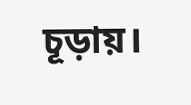চূড়ায়।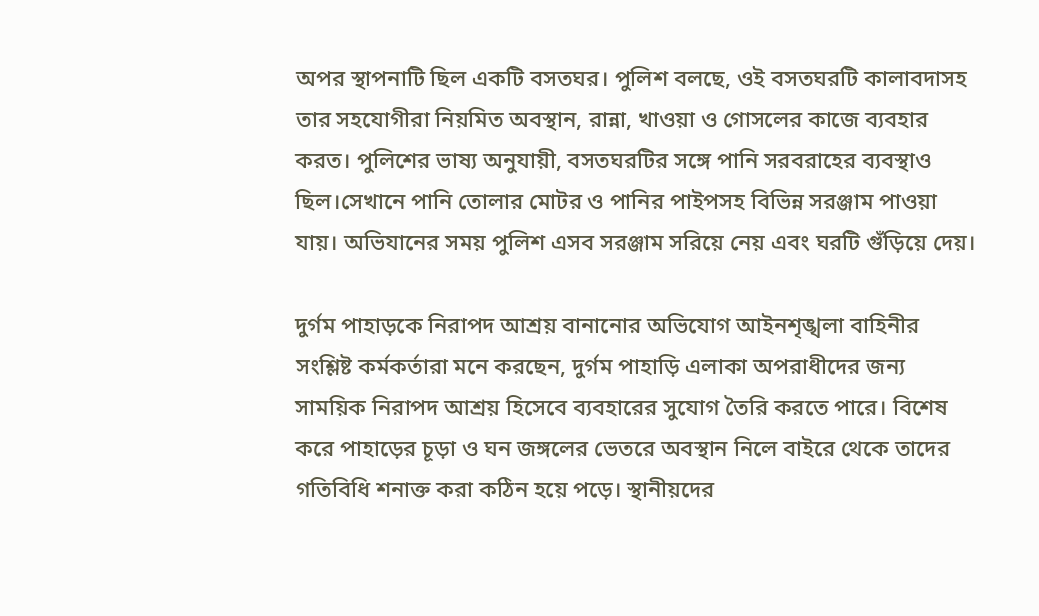অপর স্থাপনাটি ছিল একটি বসতঘর। পুলিশ বলছে, ওই বসতঘরটি কালাবদাসহ তার সহযোগীরা নিয়মিত অবস্থান, রান্না, খাওয়া ও গোসলের কাজে ব্যবহার করত। পুলিশের ভাষ্য অনুযায়ী, বসতঘরটির সঙ্গে পানি সরবরাহের ব্যবস্থাও ছিল।সেখানে পানি তোলার মোটর ও পানির পাইপসহ বিভিন্ন সরঞ্জাম পাওয়া যায়। অভিযানের সময় পুলিশ এসব সরঞ্জাম সরিয়ে নেয় এবং ঘরটি গুঁড়িয়ে দেয়।

দুর্গম পাহাড়কে নিরাপদ আশ্রয় বানানোর অভিযোগ আইনশৃঙ্খলা বাহিনীর সংশ্লিষ্ট কর্মকর্তারা মনে করছেন, দুর্গম পাহাড়ি এলাকা অপরাধীদের জন্য সাময়িক নিরাপদ আশ্রয় হিসেবে ব্যবহারের সুযোগ তৈরি করতে পারে। বিশেষ করে পাহাড়ের চূড়া ও ঘন জঙ্গলের ভেতরে অবস্থান নিলে বাইরে থেকে তাদের গতিবিধি শনাক্ত করা কঠিন হয়ে পড়ে। স্থানীয়দের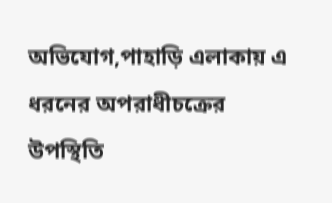অভিযোগ,পাহাড়ি এলাকায় এ ধরনের অপরাধীচক্রের উপস্থিতি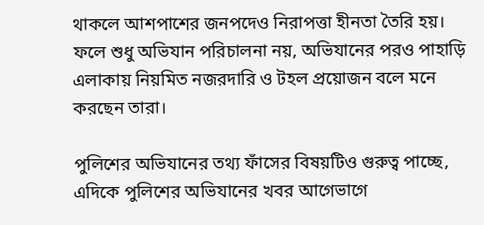থাকলে আশপাশের জনপদেও নিরাপত্তা হীনতা তৈরি হয়। ফলে শুধু অভিযান পরিচালনা নয়, অভিযানের পরও পাহাড়ি এলাকায় নিয়মিত নজরদারি ও টহল প্রয়োজন বলে মনে করছেন তারা।

পুলিশের অভিযানের তথ্য ফাঁসের বিষয়টিও গুরুত্ব পাচ্ছে, এদিকে পুলিশের অভিযানের খবর আগেভাগে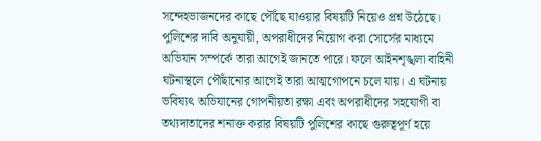সন্দেহভাজনদের কাছে পৌঁছে যাওয়ার বিষয়টি নিয়েও প্রশ্ন উঠেছে। পুলিশের দাবি অনুযায়ী, অপরাধীদের নিয়োগ করা সোর্সের মাধ্যমে অভিযান সম্পর্কে তারা আগেই জানতে পারে। ফলে আইনশৃঙ্খলা বাহিনী ঘটনাস্থলে পৌঁছানোর আগেই তারা আত্মগোপনে চলে যায়। এ ঘটনায় ভবিষ্যৎ অভিযানের গোপনীয়তা রক্ষা এবং অপরাধীদের সহযোগী বা তথ্যদাতাদের শনাক্ত করার বিষয়টি পুলিশের কাছে গুরুত্বপূর্ণ হয়ে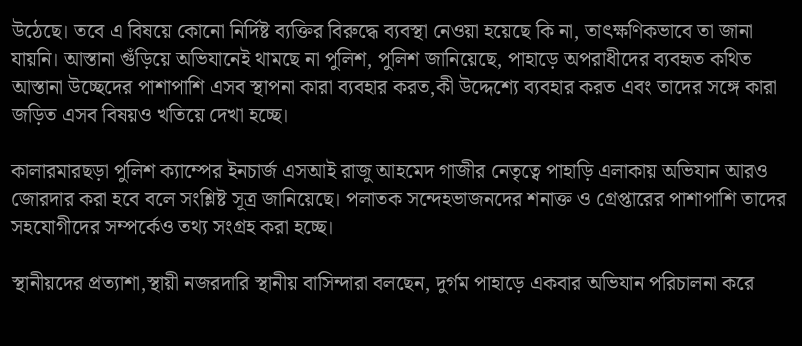উঠেছে। তবে এ বিষয়ে কোনো নির্দিষ্ট ব্যক্তির বিরুদ্ধে ব্যবস্থা নেওয়া হয়েছে কি না, তাৎক্ষণিকভাবে তা জানা যায়নি। আস্তানা গুঁড়িয়ে অভিযানেই থামছে না পুলিশ, পুলিশ জানিয়েছে, পাহাড়ে অপরাধীদের ব্যবহৃত কথিত আস্তানা উচ্ছেদের পাশাপাশি এসব স্থাপনা কারা ব্যবহার করত,কী উদ্দেশ্যে ব্যবহার করত এবং তাদের সঙ্গে কারা জড়িত এসব বিষয়ও খতিয়ে দেখা হচ্ছে।

কালারমারছড়া পুলিশ ক্যাম্পের ইনচার্জ এসআই রাজু আহমেদ গাজীর নেতৃত্বে পাহাড়ি এলাকায় অভিযান আরও জোরদার করা হবে বলে সংশ্লিষ্ট সূত্র জানিয়েছে। পলাতক সন্দেহভাজনদের শনাক্ত ও গ্রেপ্তারের পাশাপাশি তাদের সহযোগীদের সম্পর্কেও তথ্য সংগ্রহ করা হচ্ছে।

স্থানীয়দের প্রত্যাশা,স্থায়ী নজরদারি স্থানীয় বাসিন্দারা বলছেন, দুর্গম পাহাড়ে একবার অভিযান পরিচালনা করে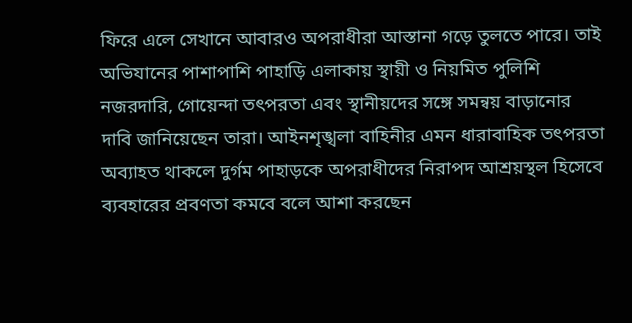ফিরে এলে সেখানে আবারও অপরাধীরা আস্তানা গড়ে তুলতে পারে। তাই অভিযানের পাশাপাশি পাহাড়ি এলাকায় স্থায়ী ও নিয়মিত পুলিশি নজরদারি, গোয়েন্দা তৎপরতা এবং স্থানীয়দের সঙ্গে সমন্বয় বাড়ানোর দাবি জানিয়েছেন তারা। আইনশৃঙ্খলা বাহিনীর এমন ধারাবাহিক তৎপরতা অব্যাহত থাকলে দুর্গম পাহাড়কে অপরাধীদের নিরাপদ আশ্রয়স্থল হিসেবে ব্যবহারের প্রবণতা কমবে বলে আশা করছেন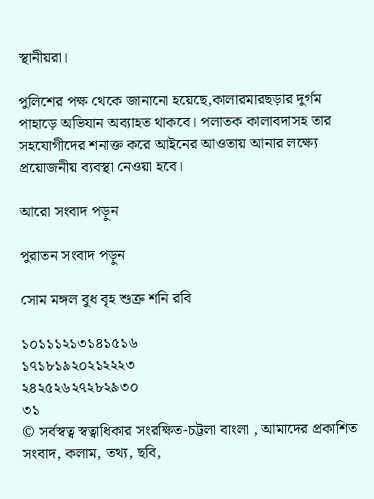স্থানীয়রা।

পুলিশের পক্ষ থেকে জানানো হয়েছে,কালারমারছড়ার দুর্গম পাহাড়ে অভিযান অব্যাহত থাকবে। পলাতক কালাবদাসহ তার সহযোগীদের শনাক্ত করে আইনের আওতায় আনার লক্ষ্যে প্রয়োজনীয় ব্যবস্থা নেওয়া হবে।

আরো সংবাদ পড়ুন

পুরাতন সংবাদ পড়ুন

সোম মঙ্গল বুধ বৃহ শুক্র শনি রবি

১০১১১২১৩১৪১৫১৬
১৭১৮১৯২০২১২২২৩
২৪২৫২৬২৭২৮২৯৩০
৩১
© সর্বস্বত্ব স্বত্বাধিকার সংরক্ষিত-চট্টলা বাংলা , আমাদের প্রকাশিত সংবাদ, কলাম, তথ্য, ছবি,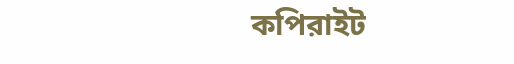কপিরাইট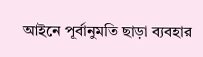আইনে পূর্বানুমতি ছাড়া ব্যবহার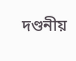দণ্ডনীয়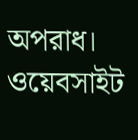অপরাধ।
ওয়েবসাইট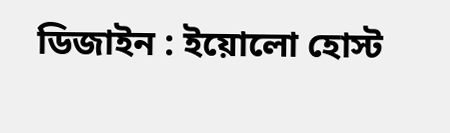ডিজাইন : ইয়োলো হোস্ট